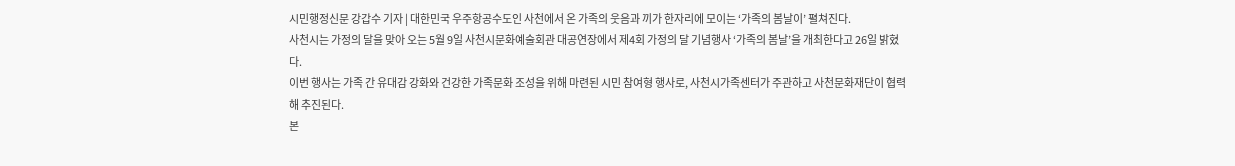시민행정신문 강갑수 기자 | 대한민국 우주항공수도인 사천에서 온 가족의 웃음과 끼가 한자리에 모이는 ‘가족의 봄날이’ 펼쳐진다.
사천시는 가정의 달을 맞아 오는 5월 9일 사천시문화예술회관 대공연장에서 제4회 가정의 달 기념행사 ‘가족의 봄날’을 개최한다고 26일 밝혔다.
이번 행사는 가족 간 유대감 강화와 건강한 가족문화 조성을 위해 마련된 시민 참여형 행사로, 사천시가족센터가 주관하고 사천문화재단이 협력해 추진된다.
본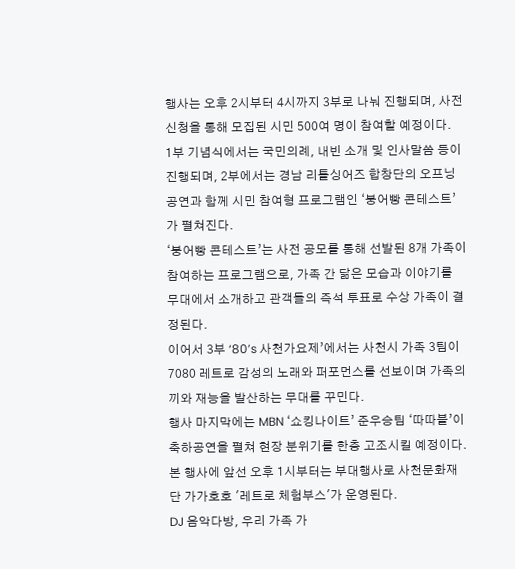행사는 오후 2시부터 4시까지 3부로 나눠 진행되며, 사전 신청을 통해 모집된 시민 500여 명이 참여할 예정이다.
1부 기념식에서는 국민의례, 내빈 소개 및 인사말씀 등이 진행되며, 2부에서는 경남 리틀싱어즈 합창단의 오프닝 공연과 함께 시민 참여형 프로그램인 ‘붕어빵 콘테스트’가 펼쳐진다.
‘붕어빵 콘테스트’는 사전 공모를 통해 선발된 8개 가족이 참여하는 프로그램으로, 가족 간 닮은 모습과 이야기를 무대에서 소개하고 관객들의 즉석 투표로 수상 가족이 결정된다.
이어서 3부 ‘80’s 사천가요제’에서는 사천시 가족 3팀이 7080 레트로 감성의 노래와 퍼포먼스를 선보이며 가족의 끼와 재능을 발산하는 무대를 꾸민다.
행사 마지막에는 MBN ‘쇼킹나이트’ 준우승팀 ‘따따블’이 축하공연을 펼쳐 현장 분위기를 한층 고조시킬 예정이다.
본 행사에 앞선 오후 1시부터는 부대행사로 사천문화재단 가가호호 '레트로 체험부스'가 운영된다.
DJ 음악다방, 우리 가족 가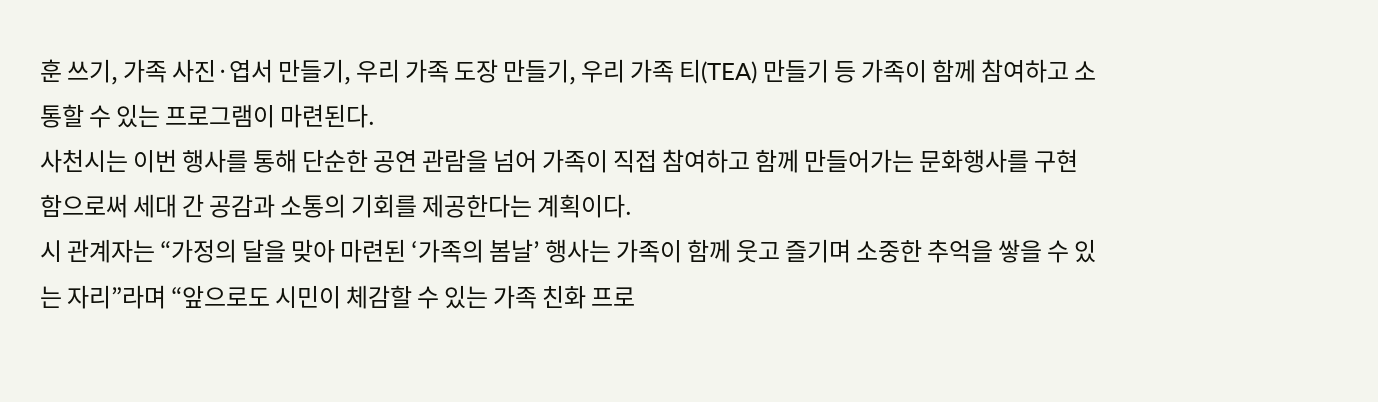훈 쓰기, 가족 사진·엽서 만들기, 우리 가족 도장 만들기, 우리 가족 티(TEA) 만들기 등 가족이 함께 참여하고 소통할 수 있는 프로그램이 마련된다.
사천시는 이번 행사를 통해 단순한 공연 관람을 넘어 가족이 직접 참여하고 함께 만들어가는 문화행사를 구현함으로써 세대 간 공감과 소통의 기회를 제공한다는 계획이다.
시 관계자는 “가정의 달을 맞아 마련된 ‘가족의 봄날’ 행사는 가족이 함께 웃고 즐기며 소중한 추억을 쌓을 수 있는 자리”라며 “앞으로도 시민이 체감할 수 있는 가족 친화 프로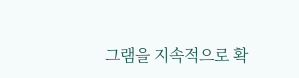그램을 지속적으로 확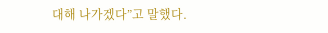대해 나가겠다”고 말했다.